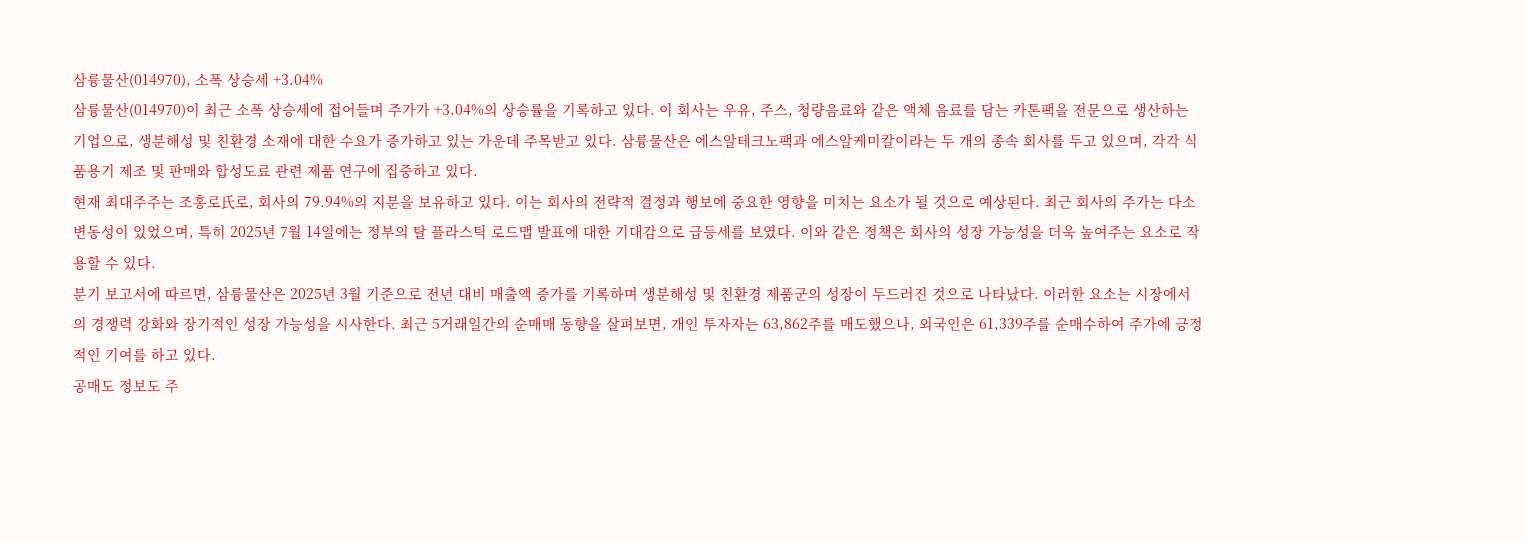삼륭물산(014970), 소폭 상승세 +3.04%
삼륭물산(014970)이 최근 소폭 상승세에 접어들며 주가가 +3.04%의 상승률을 기록하고 있다. 이 회사는 우유, 주스, 청량음료와 같은 액체 음료를 담는 카톤팩을 전문으로 생산하는 기업으로, 생분해성 및 친환경 소재에 대한 수요가 증가하고 있는 가운데 주목받고 있다. 삼륭물산은 에스알테크노팩과 에스알케미칼이라는 두 개의 종속 회사를 두고 있으며, 각각 식품용기 제조 및 판매와 합성도료 관련 제품 연구에 집중하고 있다.
현재 최대주주는 조홍로氏로, 회사의 79.94%의 지분을 보유하고 있다. 이는 회사의 전략적 결정과 행보에 중요한 영향을 미치는 요소가 될 것으로 예상된다. 최근 회사의 주가는 다소 변동성이 있었으며, 특히 2025년 7월 14일에는 정부의 탈 플라스틱 로드맵 발표에 대한 기대감으로 급등세를 보였다. 이와 같은 정책은 회사의 성장 가능성을 더욱 높여주는 요소로 작용할 수 있다.
분기 보고서에 따르면, 삼륭물산은 2025년 3월 기준으로 전년 대비 매출액 증가를 기록하며 생분해성 및 친환경 제품군의 성장이 두드러진 것으로 나타났다. 이러한 요소는 시장에서의 경쟁력 강화와 장기적인 성장 가능성을 시사한다. 최근 5거래일간의 순매매 동향을 살펴보면, 개인 투자자는 63,862주를 매도했으나, 외국인은 61,339주를 순매수하여 주가에 긍정적인 기여를 하고 있다.
공매도 정보도 주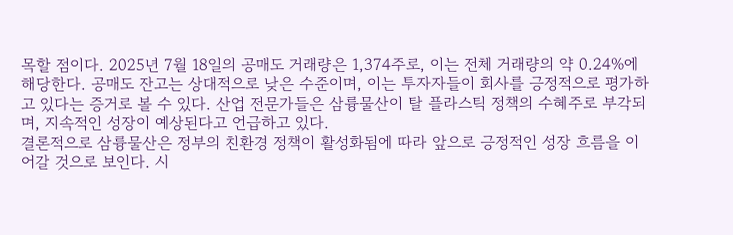목할 점이다. 2025년 7월 18일의 공매도 거래량은 1,374주로, 이는 전체 거래량의 약 0.24%에 해당한다. 공매도 잔고는 상대적으로 낮은 수준이며, 이는 투자자들이 회사를 긍정적으로 평가하고 있다는 증거로 볼 수 있다. 산업 전문가들은 삼륭물산이 탈 플라스틱 정책의 수혜주로 부각되며, 지속적인 성장이 예상된다고 언급하고 있다.
결론적으로 삼륭물산은 정부의 친환경 정책이 활성화됨에 따라 앞으로 긍정적인 성장 흐름을 이어갈 것으로 보인다. 시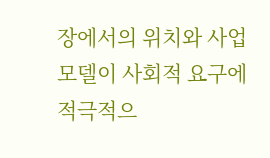장에서의 위치와 사업 모델이 사회적 요구에 적극적으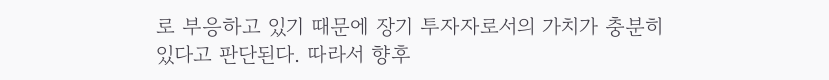로 부응하고 있기 때문에 장기 투자자로서의 가치가 충분히 있다고 판단된다. 따라서 향후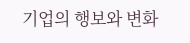기업의 행보와 변화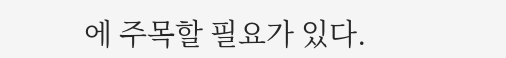에 주목할 필요가 있다.